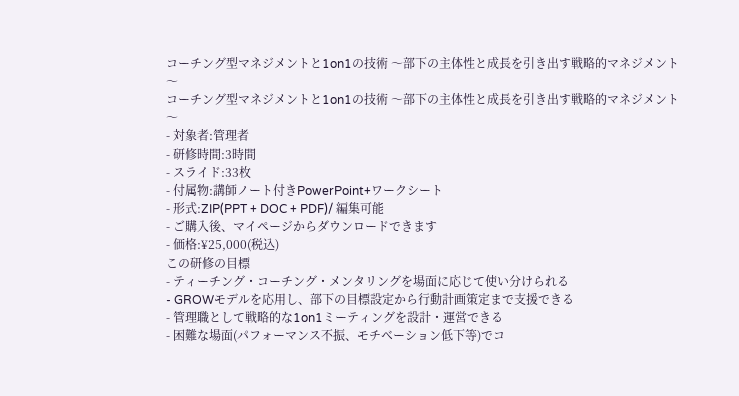コーチング型マネジメントと1on1の技術 〜部下の主体性と成長を引き出す戦略的マネジメント〜
コーチング型マネジメントと1on1の技術 〜部下の主体性と成長を引き出す戦略的マネジメント〜
- 対象者:管理者
- 研修時間:3時間
- スライド:33枚
- 付属物:講師ノート付きPowerPoint+ワークシート
- 形式:ZIP(PPT + DOC + PDF)/ 編集可能
- ご購入後、マイページからダウンロードできます
- 価格:¥25,000(税込)
この研修の目標
- ティーチング・コーチング・メンタリングを場面に応じて使い分けられる
- GROWモデルを応用し、部下の目標設定から行動計画策定まで支援できる
- 管理職として戦略的な1on1ミーティングを設計・運営できる
- 困難な場面(パフォーマンス不振、モチベーション低下等)でコ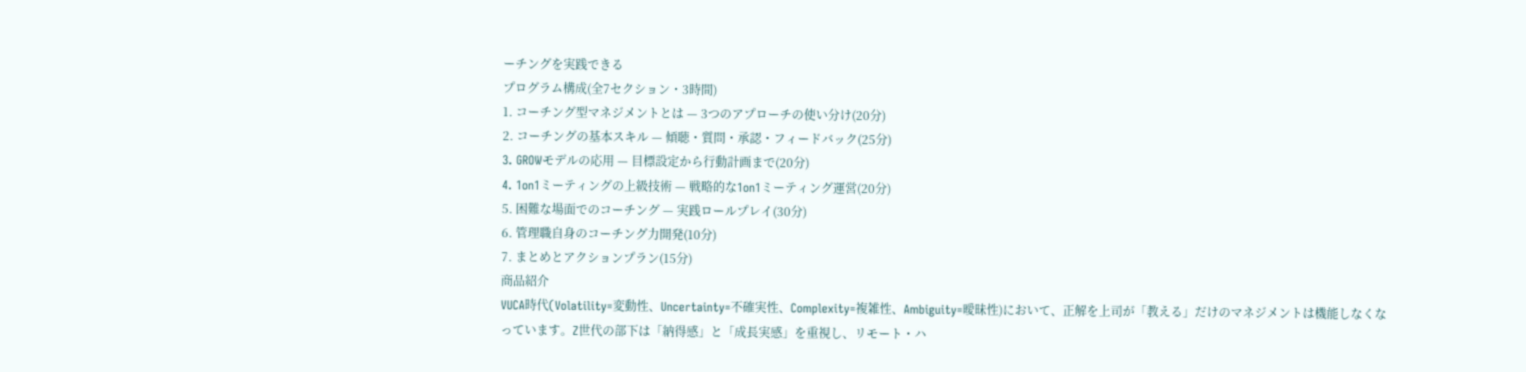ーチングを実践できる
プログラム構成(全7セクション・3時間)
1. コーチング型マネジメントとは — 3つのアプローチの使い分け(20分)
2. コーチングの基本スキル — 傾聴・質問・承認・フィードバック(25分)
3. GROWモデルの応用 — 目標設定から行動計画まで(20分)
4. 1on1ミーティングの上級技術 — 戦略的な1on1ミーティング運営(20分)
5. 困難な場面でのコーチング — 実践ロールプレイ(30分)
6. 管理職自身のコーチング力開発(10分)
7. まとめとアクションプラン(15分)
商品紹介
VUCA時代(Volatility=変動性、Uncertainty=不確実性、Complexity=複雑性、Ambiguity=曖昧性)において、正解を上司が「教える」だけのマネジメントは機能しなくなっています。Z世代の部下は「納得感」と「成長実感」を重視し、リモート・ハ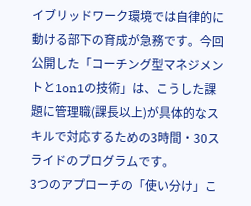イブリッドワーク環境では自律的に動ける部下の育成が急務です。今回公開した「コーチング型マネジメントと1on1の技術」は、こうした課題に管理職(課長以上)が具体的なスキルで対応するための3時間・30スライドのプログラムです。
3つのアプローチの「使い分け」こ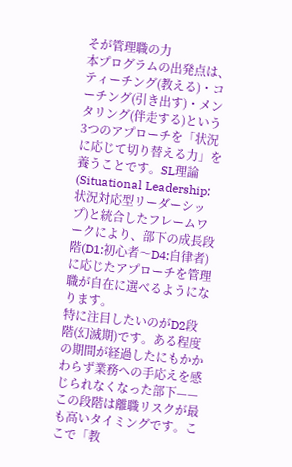そが管理職の力
本プログラムの出発点は、ティーチング(教える)・コーチング(引き出す)・メンタリング(伴走する)という3つのアプローチを「状況に応じて切り替える力」を養うことです。SL理論(Situational Leadership:状況対応型リーダーシップ)と統合したフレームワークにより、部下の成長段階(D1:初心者〜D4:自律者)に応じたアプローチを管理職が自在に選べるようになります。
特に注目したいのがD2段階(幻滅期)です。ある程度の期間が経過したにもかかわらず業務への手応えを感じられなくなった部下——この段階は離職リスクが最も高いタイミングです。ここで「教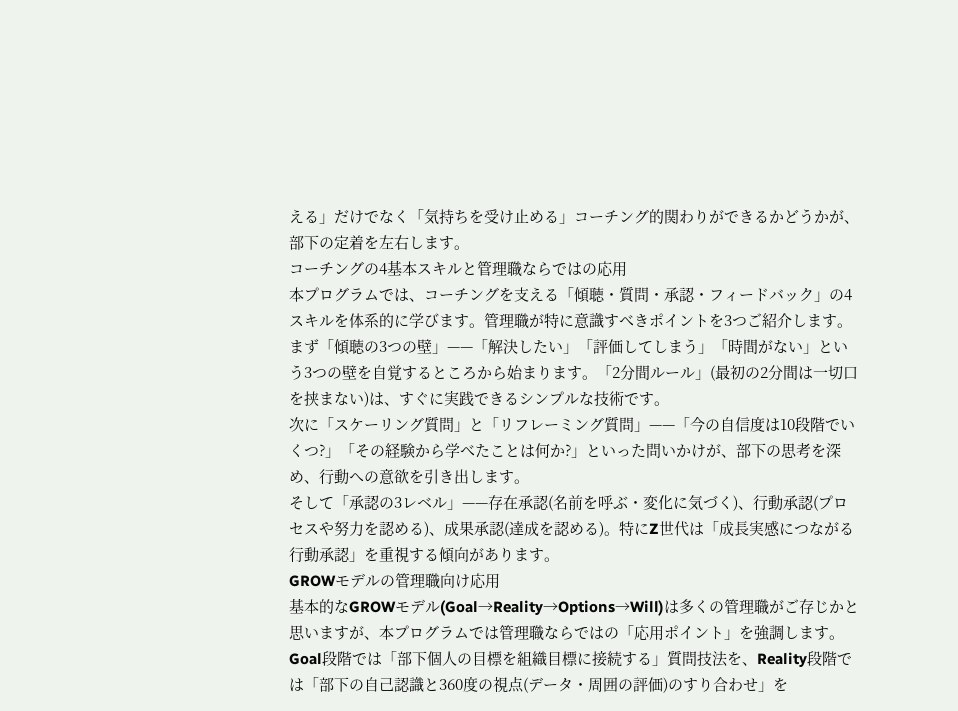える」だけでなく「気持ちを受け止める」コーチング的関わりができるかどうかが、部下の定着を左右します。
コーチングの4基本スキルと管理職ならではの応用
本プログラムでは、コーチングを支える「傾聴・質問・承認・フィードバック」の4スキルを体系的に学びます。管理職が特に意識すべきポイントを3つご紹介します。
まず「傾聴の3つの壁」——「解決したい」「評価してしまう」「時間がない」という3つの壁を自覚するところから始まります。「2分間ルール」(最初の2分間は一切口を挟まない)は、すぐに実践できるシンプルな技術です。
次に「スケーリング質問」と「リフレーミング質問」——「今の自信度は10段階でいくつ?」「その経験から学べたことは何か?」といった問いかけが、部下の思考を深め、行動への意欲を引き出します。
そして「承認の3レベル」——存在承認(名前を呼ぶ・変化に気づく)、行動承認(プロセスや努力を認める)、成果承認(達成を認める)。特にZ世代は「成長実感につながる行動承認」を重視する傾向があります。
GROWモデルの管理職向け応用
基本的なGROWモデル(Goal→Reality→Options→Will)は多くの管理職がご存じかと思いますが、本プログラムでは管理職ならではの「応用ポイント」を強調します。Goal段階では「部下個人の目標を組織目標に接続する」質問技法を、Reality段階では「部下の自己認識と360度の視点(データ・周囲の評価)のすり合わせ」を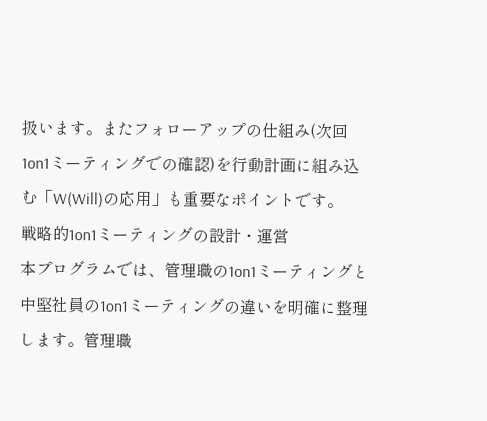扱います。またフォローアップの仕組み(次回1on1ミーティングでの確認)を行動計画に組み込む「W(Will)の応用」も重要なポイントです。
戦略的1on1ミーティングの設計・運営
本プログラムでは、管理職の1on1ミーティングと中堅社員の1on1ミーティングの違いを明確に整理します。管理職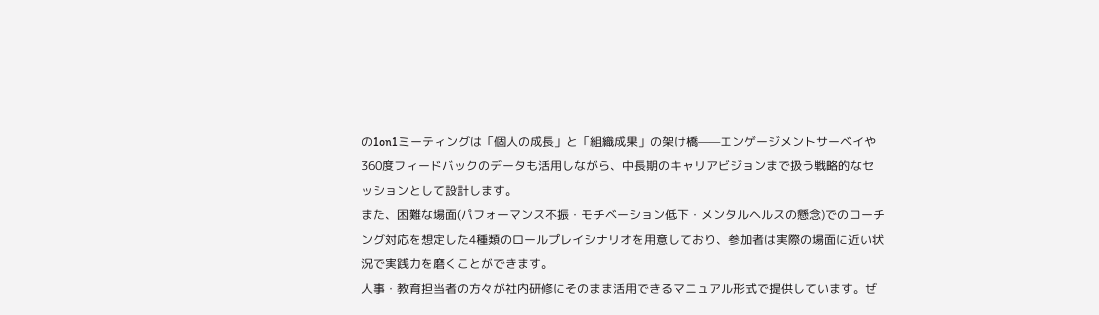の1on1ミーティングは「個人の成長」と「組織成果」の架け橋——エンゲージメントサーベイや360度フィードバックのデータも活用しながら、中長期のキャリアビジョンまで扱う戦略的なセッションとして設計します。
また、困難な場面(パフォーマンス不振・モチベーション低下・メンタルヘルスの懸念)でのコーチング対応を想定した4種類のロールプレイシナリオを用意しており、参加者は実際の場面に近い状況で実践力を磨くことができます。
人事・教育担当者の方々が社内研修にそのまま活用できるマニュアル形式で提供しています。ぜ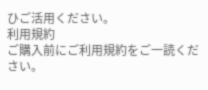ひご活用ください。
利用規約
ご購入前にご利用規約をご一読ください。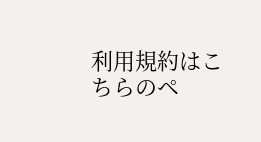利用規約はこちらのペ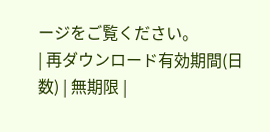ージをご覧ください。
| 再ダウンロード有効期間(日数) | 無期限 |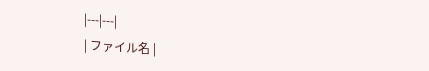|---|---|
| ファイル名 |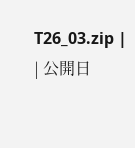T26_03.zip |
| 公開日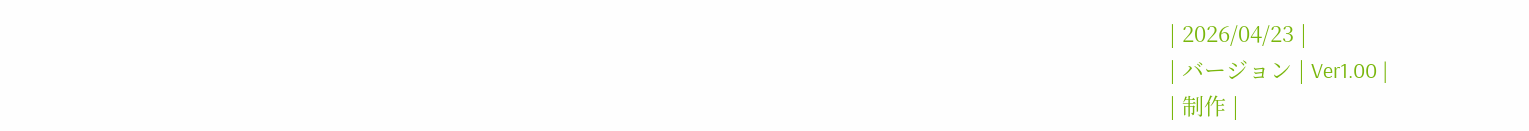| 2026/04/23 |
| バージョン | Ver1.00 |
| 制作 |